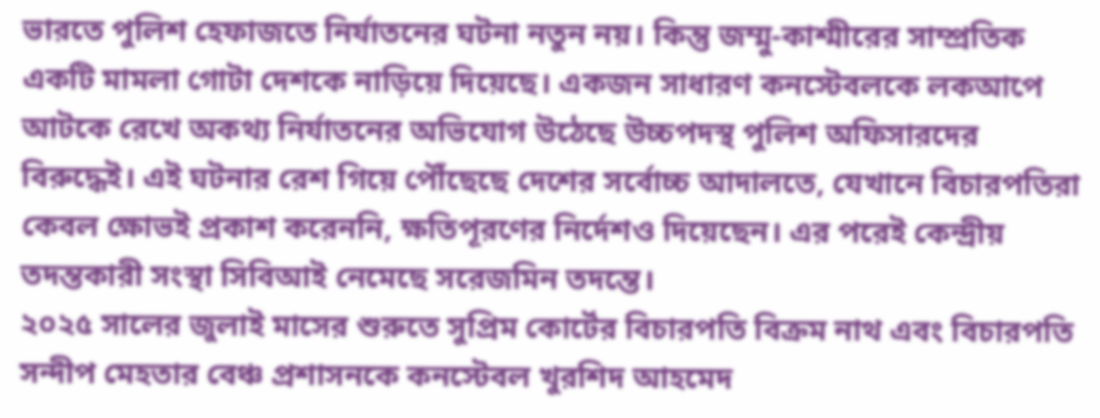ভারতে পুলিশ হেফাজতে নির্যাতনের ঘটনা নতুন নয়। কিন্তু জম্মু-কাশ্মীরের সাম্প্রতিক একটি মামলা গোটা দেশকে নাড়িয়ে দিয়েছে। একজন সাধারণ কনস্টেবলকে লকআপে আটকে রেখে অকথ্য নির্যাতনের অভিযোগ উঠেছে উচ্চপদস্থ পুলিশ অফিসারদের বিরুদ্ধেই। এই ঘটনার রেশ গিয়ে পৌঁছেছে দেশের সর্বোচ্চ আদালতে, যেখানে বিচারপতিরা কেবল ক্ষোভই প্রকাশ করেননি, ক্ষতিপূরণের নির্দেশও দিয়েছেন। এর পরেই কেন্দ্রীয় তদন্তকারী সংস্থা সিবিআই নেমেছে সরেজমিন তদন্তে।
২০২৫ সালের জুলাই মাসের শুরুতে সুপ্রিম কোর্টের বিচারপতি বিক্রম নাথ এবং বিচারপতি সন্দীপ মেহতার বেঞ্চ প্রশাসনকে কনস্টেবল খুরশিদ আহমেদ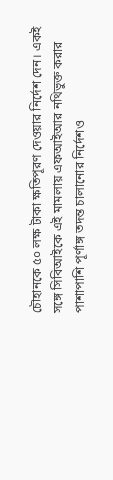চৌহানকে ৫০ লক্ষ টাকা ক্ষতিপূরণ দেওয়ার নির্দেশ দেন। একই সঙ্গে সিবিআইকে এই মামলায় এফআইআর নথিভুক্ত করার পাশাপাশি পূর্ণাঙ্গ তদন্ত চালানোর নির্দেশও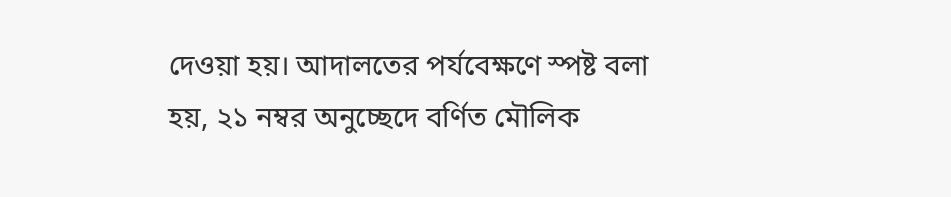দেওয়া হয়। আদালতের পর্যবেক্ষণে স্পষ্ট বলা হয়, ২১ নম্বর অনুচ্ছেদে বর্ণিত মৌলিক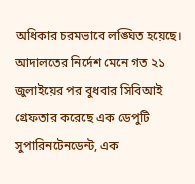অধিকার চরমভাবে লঙ্ঘিত হয়েছে।
আদালতের নির্দেশ মেনে গত ২১ জুলাইয়ের পর বুধবার সিবিআই গ্রেফতার করেছে এক ডেপুটি সুপারিনটেনডেন্ট, এক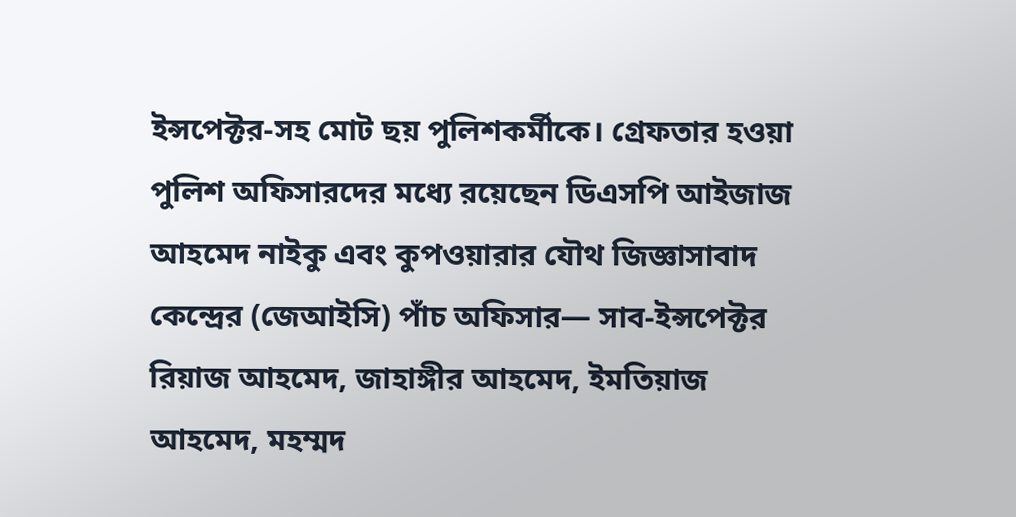ইন্সপেক্টর-সহ মোট ছয় পুলিশকর্মীকে। গ্রেফতার হওয়া পুলিশ অফিসারদের মধ্যে রয়েছেন ডিএসপি আইজাজ আহমেদ নাইকু এবং কুপওয়ারার যৌথ জিজ্ঞাসাবাদ কেন্দ্রের (জেআইসি) পাঁচ অফিসার— সাব-ইন্সপেক্টর রিয়াজ আহমেদ, জাহাঙ্গীর আহমেদ, ইমতিয়াজ আহমেদ, মহম্মদ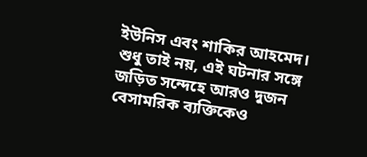ইউনিস এবং শাকির আহমেদ। শুধু তাই নয়, এই ঘটনার সঙ্গে জড়িত সন্দেহে আরও দুজন বেসামরিক ব্যক্তিকেও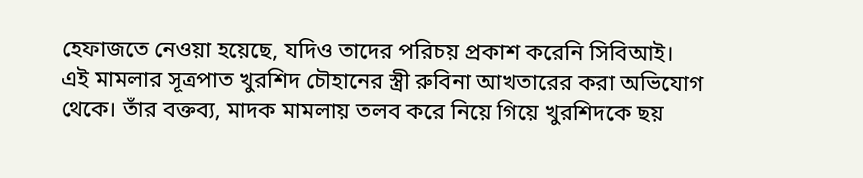হেফাজতে নেওয়া হয়েছে, যদিও তাদের পরিচয় প্রকাশ করেনি সিবিআই।
এই মামলার সূত্রপাত খুরশিদ চৌহানের স্ত্রী রুবিনা আখতারের করা অভিযোগ থেকে। তাঁর বক্তব্য, মাদক মামলায় তলব করে নিয়ে গিয়ে খুরশিদকে ছয়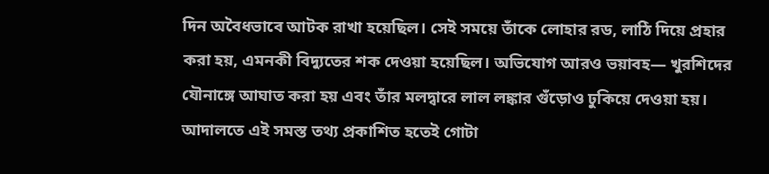দিন অবৈধভাবে আটক রাখা হয়েছিল। সেই সময়ে তাঁকে লোহার রড, লাঠি দিয়ে প্রহার করা হয়, এমনকী বিদ্যুতের শক দেওয়া হয়েছিল। অভিযোগ আরও ভয়াবহ— খুরশিদের যৌনাঙ্গে আঘাত করা হয় এবং তাঁর মলদ্বারে লাল লঙ্কার গুঁড়োও ঢুকিয়ে দেওয়া হয়। আদালতে এই সমস্ত তথ্য প্রকাশিত হতেই গোটা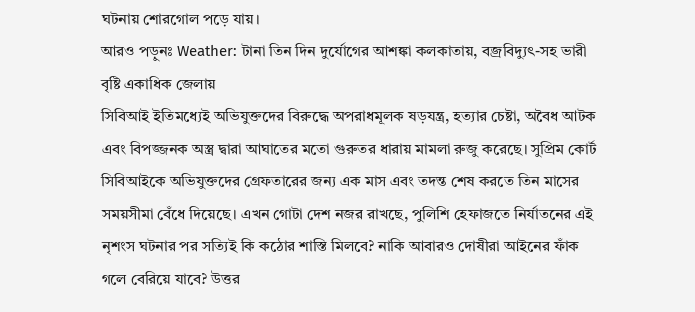ঘটনায় শোরগোল পড়ে যায়।
আরও পড়ুনঃ Weather: টানা তিন দিন দুর্যোগের আশঙ্কা কলকাতায়, বজ্রবিদ্যুৎ-সহ ভারী বৃষ্টি একাধিক জেলায়
সিবিআই ইতিমধ্যেই অভিযুক্তদের বিরুদ্ধে অপরাধমূলক ষড়যন্ত্র, হত্যার চেষ্টা, অবৈধ আটক এবং বিপজ্জনক অস্ত্র দ্বারা আঘাতের মতো গুরুতর ধারায় মামলা রুজু করেছে। সুপ্রিম কোর্ট সিবিআইকে অভিযুক্তদের গ্রেফতারের জন্য এক মাস এবং তদন্ত শেষ করতে তিন মাসের সময়সীমা বেঁধে দিয়েছে। এখন গোটা দেশ নজর রাখছে, পুলিশি হেফাজতে নির্যাতনের এই নৃশংস ঘটনার পর সত্যিই কি কঠোর শাস্তি মিলবে? নাকি আবারও দোষীরা আইনের ফাঁক গলে বেরিয়ে যাবে? উত্তর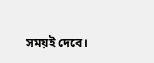সময়ই দেবে।